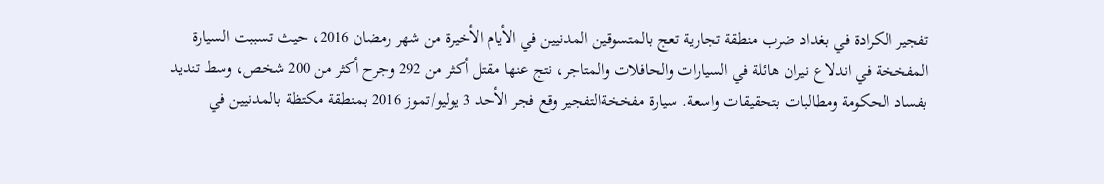تفجير الكرادة في بغداد ضرب منطقة تجارية تعج بالمتسوقين المدنيين في الأيام الأخيرة من شهر رمضان 2016، حيث تسببت السيارة المفخخة في اندلاع نيران هائلة في السيارات والحافلات والمتاجر، نتج عنها مقتل أكثر من 292 وجرح أكثر من 200 شخص، وسط تنديد بفساد الحكومة ومطالبات بتحقيقات واسعة. سيارة مفخخةالتفجير وقع فجر الأحد 3 يوليو/تموز 2016 بمنطقة مكتظة بالمدنيين في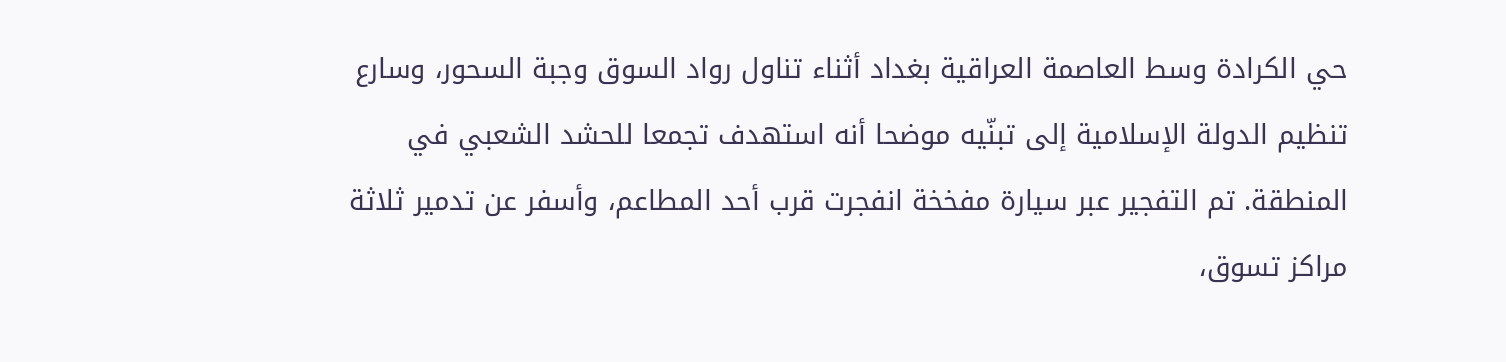حي الكرادة وسط العاصمة العراقية بغداد أثناء تناول رواد السوق وجبة السحور، وسارع تنظيم الدولة الإسلامية إلى تبنّيه موضحا أنه استهدف تجمعا للحشد الشعبي في المنطقة. تم التفجير عبر سيارة مفخخة انفجرت قرب أحد المطاعم، وأسفر عن تدمير ثلاثة مراكز تسوق،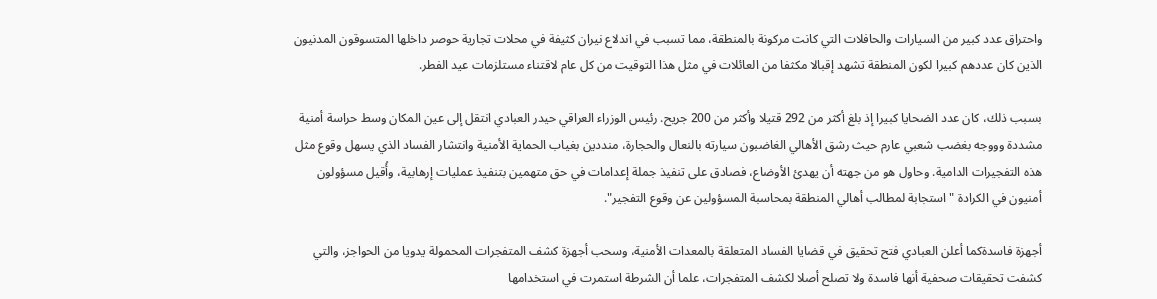واحتراق عدد كبير من السيارات والحافلات التي كانت مركونة بالمنطقة، مما تسبب في اندلاع نيران كثيفة في محلات تجارية حوصر داخلها المتسوقون المدنيون الذين كان عددهم كبيرا لكون المنطقة تشهد إقبالا مكثفا من العائلات في مثل هذا التوقيت من كل عام لاقتناء مستلزمات عيد الفطر.

بسبب ذلك، كان عدد الضحايا كبيرا إذ بلغ أكثر من 292 قتيلا وأكثر من 200 جريح. رئيس الوزراء العراقي حيدر العبادي انتقل إلى عين المكان وسط حراسة أمنية مشددة وووجه بغضب شعبي عارم حيث رشق الأهالي الغاضبون سيارته بالنعال والحجارة، منددين بغياب الحماية الأمنية وانتشار الفساد الذي يسهل وقوع مثل هذه التفجيرات الدامية. وحاول هو من جهته أن يهدئ الأوضاع، فصادق على تنفيذ جملة إعدامات في حق متهمين بتنفيذ عمليات إرهابية، وأُقيل مسؤولون أمنيون في الكرادة "استجابة لمطالب أهالي المنطقة بمحاسبة المسؤولين عن وقوع التفجير".

أجهزة فاسدةكما أعلن العبادي فتح تحقيق في قضايا الفساد المتعلقة بالمعدات الأمنية، وسحب أجهزة كشف المتفجرات المحمولة يدويا من الحواجز، والتي كشفت تحقيقات صحفية أنها فاسدة ولا تصلح أصلا لكشف المتفجرات، علما أن الشرطة استمرت في استخدامها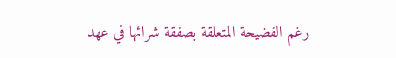رغم الفضيحة المتعلقة بصفقة شرائها في عهد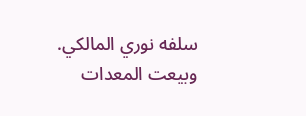سلفه نوري المالكي. وبيعت المعدات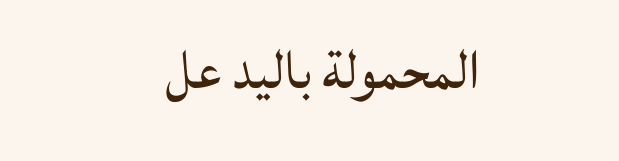المحمولة باليد عل